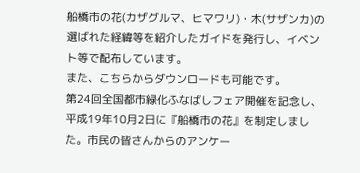船橋市の花(カザグルマ、ヒマワリ)・木(サザンカ)の選ばれた経緯等を紹介したガイドを発行し、イベント等で配布しています。
また、こちらからダウンロードも可能です。
第24回全国都市緑化ふなばしフェア開催を記念し、平成19年10月2日に『船橋市の花』を制定しました。市民の皆さんからのアンケー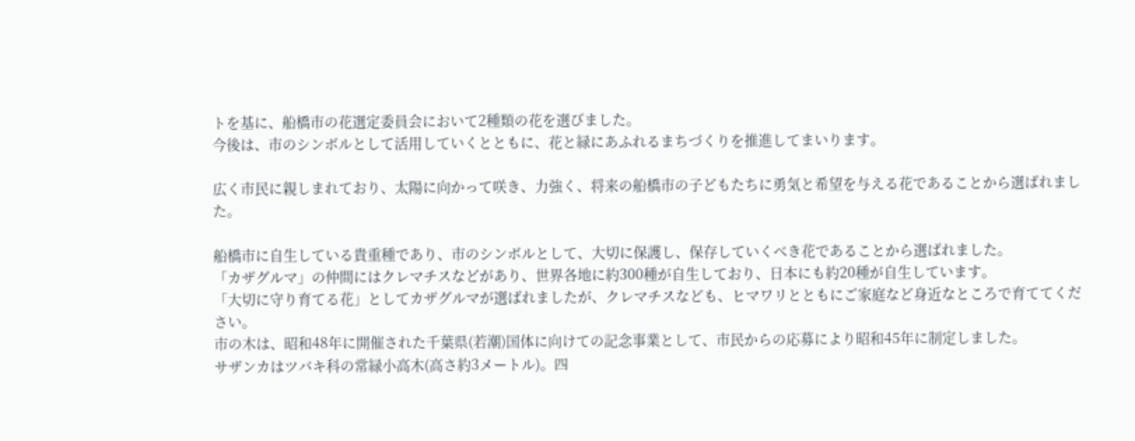トを基に、船橋市の花選定委員会において2種類の花を選びました。
今後は、市のシンボルとして活用していくとともに、花と緑にあふれるまちづくりを推進してまいります。

広く市民に親しまれており、太陽に向かって咲き、力強く、将来の船橋市の子どもたちに勇気と希望を与える花であることから選ばれました。

船橋市に自生している貴重種であり、市のシンボルとして、大切に保護し、保存していくべき花であることから選ばれました。
「カザグルマ」の仲間にはクレマチスなどがあり、世界各地に約300種が自生しており、日本にも約20種が自生しています。
「大切に守り育てる花」としてカザグルマが選ばれましたが、クレマチスなども、ヒマワリとともにご家庭など身近なところで育ててください。
市の木は、昭和48年に開催された千葉県(若潮)国体に向けての記念事業として、市民からの応募により昭和45年に制定しました。
サザンカはツバキ科の常緑小高木(高さ約3メートル)。四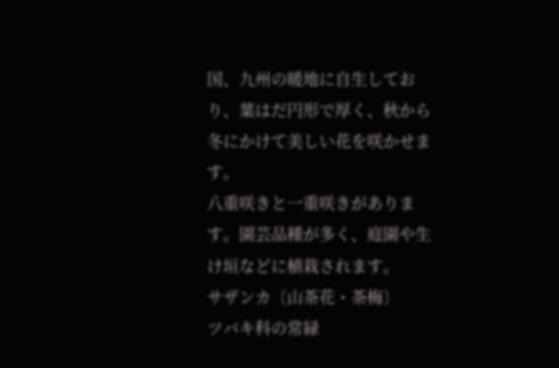国、九州の暖地に自生しており、葉はだ円形で厚く、秋から冬にかけて美しい花を咲かせます。
八重咲きと一重咲きがあります。園芸品種が多く、庭園や生け垣などに植栽されます。
サザンカ〔山茶花・茶梅〕
ツバキ科の常緑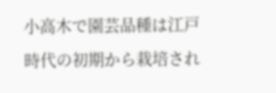小高木で園芸品種は江戸時代の初期から栽培され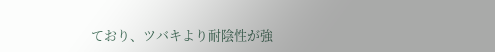ており、ツバキより耐陰性が強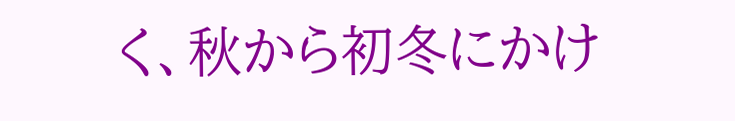く、秋から初冬にかけ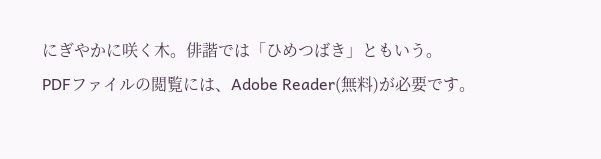にぎやかに咲く木。俳諧では「ひめつばき」ともいう。
PDFファイルの閲覧には、Adobe Reader(無料)が必要です。